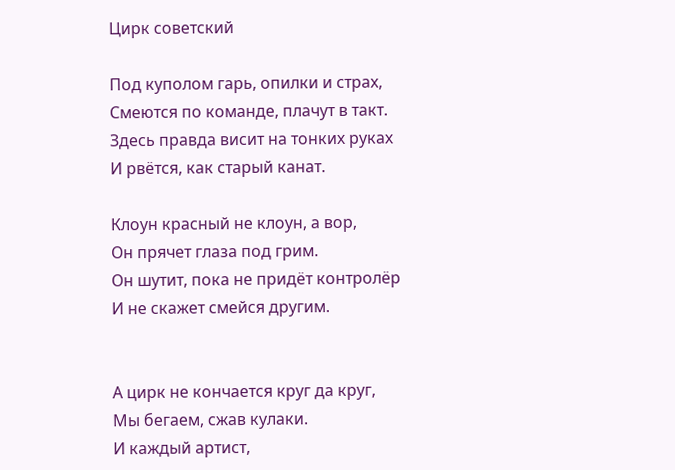Цирк советский

Под куполом гарь, опилки и страх,
Смеются по команде, плачут в такт.
Здесь правда висит на тонких руках
И рвётся, как старый канат.

Клоун красный не клоун, а вор,
Он прячет глаза под грим.
Он шутит, пока не придёт контролёр
И не скажет смейся другим.


А цирк не кончается круг да круг,
Мы бегаем, сжав кулаки.
И каждый артист,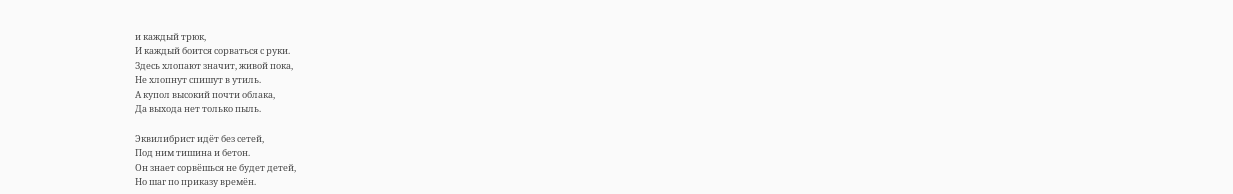и каждый трюк,
И каждый боится сорваться с руки.
Здесь хлопают значит, живой пока,
Не хлопнут спишут в утиль.
А купол высокий почти облака,
Да выхода нет только пыль.

Эквилибрист идёт без сетей,
Под ним тишина и бетон.
Он знает сорвёшься не будет детей,
Но шаг по приказу времён.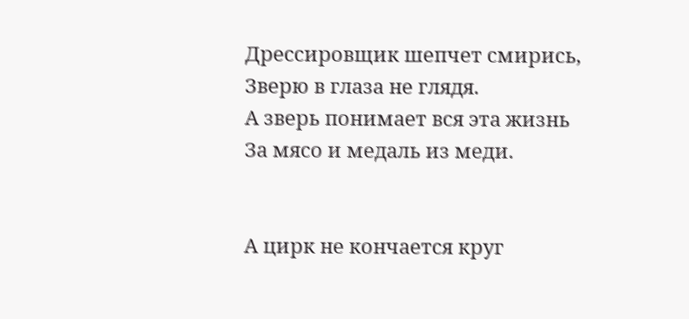Дрессировщик шепчет смирись,
Зверю в глаза не глядя.
А зверь понимает вся эта жизнь
За мясо и медаль из меди.


А цирк не кончается круг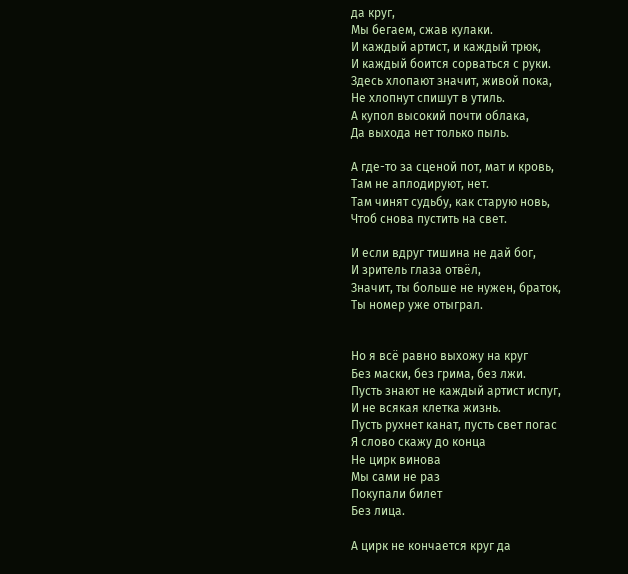да круг,
Мы бегаем, сжав кулаки.
И каждый артист, и каждый трюк,
И каждый боится сорваться с руки.
Здесь хлопают значит, живой пока,
Не хлопнут спишут в утиль.
А купол высокий почти облака,
Да выхода нет только пыль.

А где-то за сценой пот, мат и кровь,
Там не аплодируют, нет.
Там чинят судьбу, как старую новь,
Чтоб снова пустить на свет.

И если вдруг тишина не дай бог,
И зритель глаза отвёл,
Значит, ты больше не нужен, браток,
Ты номер уже отыграл.


Но я всё равно выхожу на круг
Без маски, без грима, без лжи.
Пусть знают не каждый артист испуг,
И не всякая клетка жизнь.
Пусть рухнет канат, пусть свет погас
Я слово скажу до конца
Не цирк винова
Мы сами не раз
Покупали билет
Без лица.

А цирк не кончается круг да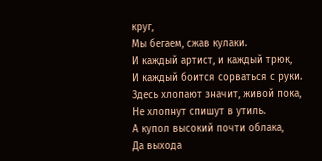круг,
Мы бегаем, сжав кулаки.
И каждый артист, и каждый трюк,
И каждый боится сорваться с руки.
Здесь хлопают значит, живой пока,
Не хлопнут спишут в утиль.
А купол высокий почти облака,
Да выхода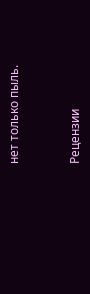нет только пыль.


Рецензии